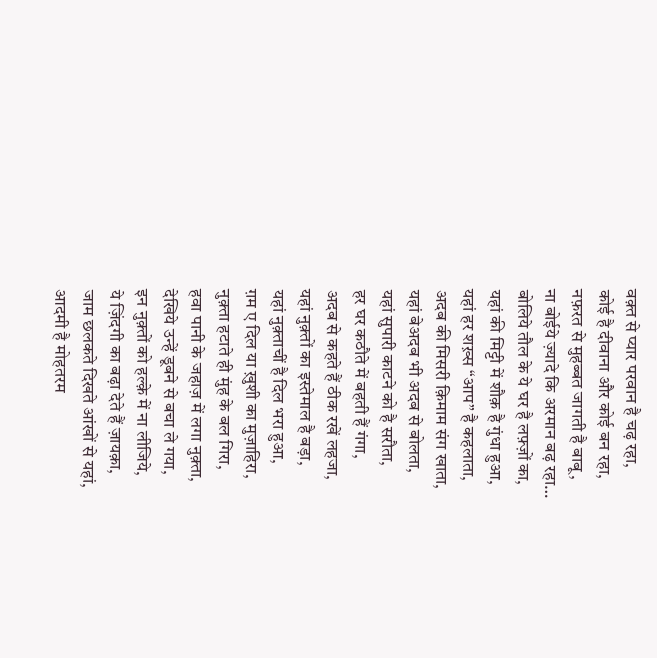वक़्त से प्यार परवान है चढ़ रहा,
कोई है दीवाना और कोई बन रहा,
नफ़रत से मुहब्बत जागती है बाबू,
ना बोईये ज़्यादे कि अरमान बढ़ रहा…
बोलिये तौल के ये घर है लफ़्ज़ों का,
यहां की मिट्टी में शौक़ है गुंधा हुआ,
यहां हर शख़्स “आप” है कहलाता,
अदब की मिसरी क़िमाम संग खाता,
यहां बेअदब भी अदब से बोलता,
यहां सुपारी काटने को है सरौता,
हर घर कठौते में बहती हैं गंगा,
अदब से कहते हैं ठीक रखें लहजा,
यहां नुक़्तों का इस्तेमाल है बड़ा,
यहां नुक़्ताचीं है दिल भरा हुआ,
ग़म ए दिल या ख़ुशी का मुज़ाहिरा,
नुक़्ता हटाते ही मुंह के बल गिरा,
हवा पानी के जहाज़ में लगा नुक़्ता,
देखिये उन्हें डूबने से बचा ले गया,
इन नुक़्तों को हल्क़े में ना लीजिये,
ये ज़िंदगी का बढ़ा देते हैं ज़ायक़ा,
जाम छलकते दिखते आंखों से यहां,
आदमी है मोहतरम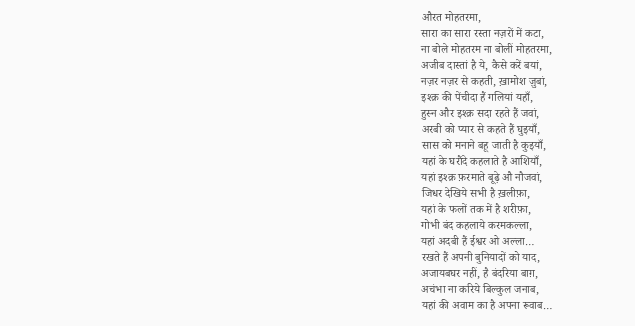औरत मोहतरमा,
सारा का सारा रस्ता नज़रों में कटा,
ना बोले मोहतरम ना बोलीं मोहतरमा,
अजीब दास्तां है ये, कैसे करें बयां,
नज़र नज़र से कहती, ख़ामोश ज़ुबां,
इश्क़ की पेंचीदा हैं गलियां यहाँ,
हुस्न और इश्क़ सदा रहते हैं जवां,
अरबी को प्यार से कहते हैं घुइयाँ,
सास को मनाने बहू जाती है कुइयाँ,
यहां के घरौंदे कहलाते है आशियाँ,
यहां इश्क़ फ़रमाते बूढ़े औ नौजवां,
जिधर देखिये सभी है ख़लीफ़ा,
यहां के फलों तक में है शरीफ़ा,
गोभी बंद कहलाये करमकल्ला,
यहां अदबी हैं ईश्वर ओ अल्ला…
रखते हैं अपनी बुनियादों को याद,
अजायबघर नहीं, है बंदरिया बाग़,
अचंभा ना करिये बिल्कुल जनाब,
यहां की अवाम का है अपना रूवाब…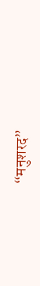“मनुशरद”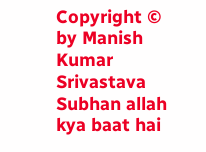Copyright © by Manish Kumar Srivastava
Subhan allah kya baat hai